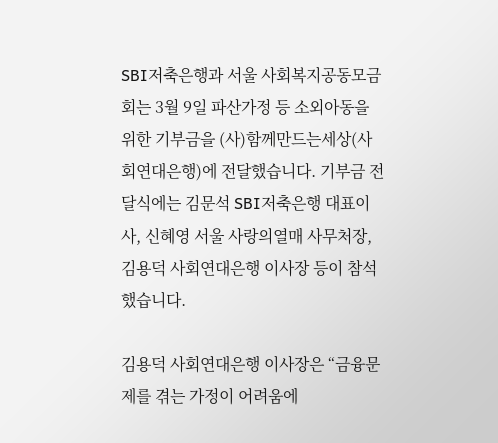SBI저축은행과 서울 사회복지공동모금회는 3월 9일 파산가정 등 소외아동을 위한 기부금을 (사)함께만드는세상(사회연대은행)에 전달했습니다. 기부금 전달식에는 김문석 SBI저축은행 대표이사, 신혜영 서울 사랑의열매 사무처장, 김용덕 사회연대은행 이사장 등이 참석했습니다.

김용덕 사회연대은행 이사장은 “금융문제를 겪는 가정이 어려움에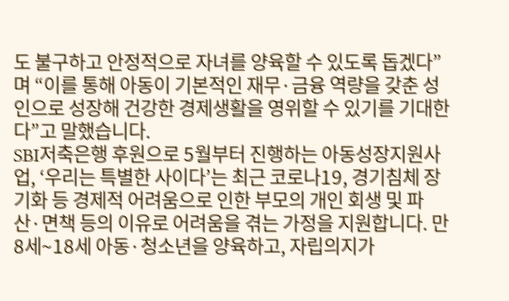도 불구하고 안정적으로 자녀를 양육할 수 있도록 돕겠다”며 “이를 통해 아동이 기본적인 재무·금융 역량을 갖춘 성인으로 성장해 건강한 경제생활을 영위할 수 있기를 기대한다”고 말했습니다.
SBI저축은행 후원으로 5월부터 진행하는 아동성장지원사업, ‘우리는 특별한 사이다’는 최근 코로나19, 경기침체 장기화 등 경제적 어려움으로 인한 부모의 개인 회생 및 파산·면책 등의 이유로 어려움을 겪는 가정을 지원합니다. 만 8세~18세 아동·청소년을 양육하고, 자립의지가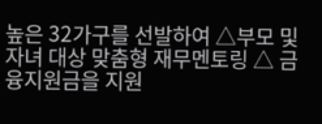높은 32가구를 선발하여 △부모 및 자녀 대상 맞춤형 재무멘토링 △ 금융지원금을 지원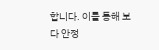합니다. 이를 통해 보다 안정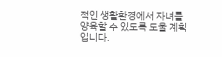적인 생활환경에서 자녀를 양육할 수 있도록 도울 계획입니다.